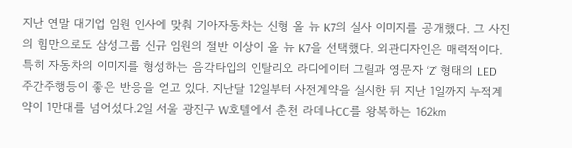지난 연말 대기업 임원 인사에 맞춰 기아자동차는 신형 올 뉴 K7의 실사 이미지를 공개했다. 그 사진의 힘만으로도 삼성그룹 신규 임원의 절반 이상이 올 뉴 K7을 선택했다. 외관디자인은 매력적이다. 특히 자동차의 이미지를 형성하는 음각타입의 인탈리오 라디에이터 그릴과 영문자 ‘Z’ 형태의 LED 주간주행등이 좋은 반응을 얻고 있다. 지난달 12일부터 사전계약을 실시한 뒤 지난 1일까지 누적계약이 1만대를 넘어섰다.2일 서울 광진구 W호텔에서 춘천 라데나CC를 왕복하는 162㎞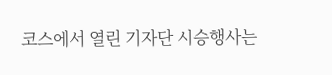코스에서 열린 기자단 시승행사는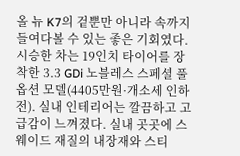올 뉴 K7의 겉뿐만 아니라 속까지 들여다볼 수 있는 좋은 기회였다.시승한 차는 19인치 타이어를 장착한 3.3 GDi 노블레스 스페셜 풀옵션 모델(4405만원·개소세 인하 전). 실내 인테리어는 깔끔하고 고급감이 느껴졌다. 실내 곳곳에 스웨이드 재질의 내장재와 스티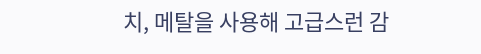치, 메탈을 사용해 고급스런 감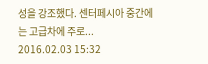성을 강조했다. 센터페시아 중간에는 고급차에 주로...
2016.02.03 15:32